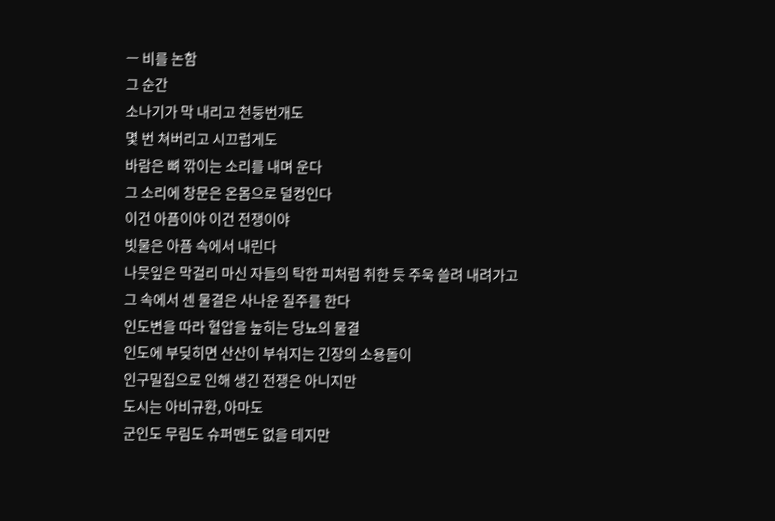ㅡ 비를 논함
그 순간
소나기가 막 내리고 천둥번개도
몇 번 쳐버리고 시끄럽게도
바람은 뼈 깎이는 소리를 내며 운다
그 소리에 창문은 온몸으로 덜컹인다
이건 아픔이야 이건 전쟁이야
빗물은 아픔 속에서 내린다
나뭇잎은 막걸리 마신 자들의 탁한 피처럼 취한 듯 주욱 쓸려 내려가고
그 속에서 센 물결은 사나운 질주를 한다
인도변을 따라 혈압을 높히는 당뇨의 물결
인도에 부딪히면 산산이 부숴지는 긴장의 소용돌이
인구밀집으로 인해 생긴 전쟁은 아니지만
도시는 아비규환, 아마도
군인도 무림도 슈퍼맨도 없을 테지만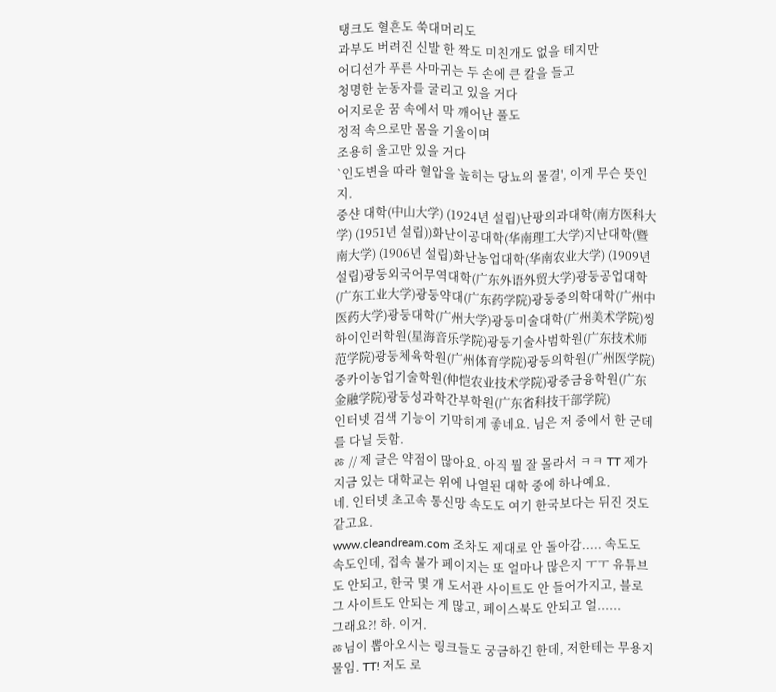탱크도 혈흔도 쑥대머리도
과부도 버려진 신발 한 짝도 미친개도 없을 테지만
어디선가 푸른 사마귀는 두 손에 큰 칼을 들고
청명한 눈동자를 굴리고 있을 거다
어지로운 꿈 속에서 막 깨어난 풀도
정적 속으로만 몸을 기울이며
조용히 울고만 있을 거다
`인도변을 따라 혈압을 높히는 당뇨의 물결', 이게 무슨 뜻인지.
중샨 대학(中山大学) (1924년 설립)난팡의과대학(南方医科大学) (1951년 설립))화난이공대학(华南理工大学)지난대학(暨南大学) (1906년 설립)화난농업대학(华南农业大学) (1909년 설립)광둥외국어무역대학(广东外语外贸大学)광둥공업대학(广东工业大学)광둥약대(广东药学院)광둥중의학대학(广州中医药大学)광둥대학(广州大学)광둥미술대학(广州美术学院)씽하이인러학원(星海音乐学院)광둥기술사범학원(广东技术师范学院)광둥체육학원(广州体育学院)광둥의학원(广州医学院)중카이농업기술학원(仲恺农业技术学院)광중금융학원(广东金融学院)광둥성과학간부학원(广东省科技干部学院)
인터넷 검색 기능이 기막히게 좋네요. 님은 저 중에서 한 군데를 다닐 듯함.
ㅀ // 제 글은 약점이 많아요. 아직 뭘 잘 몰라서 ㅋㅋ TT 제가 지금 있는 대학교는 위에 나열된 대학 중에 하나예요.
네. 인터넷 초고속 통신망 속도도 여기 한국보다는 뒤진 것도 같고요.
www.cleandream.com 조차도 제대로 안 돌아감..... 속도도 속도인데, 접속 불가 페이지는 또 얼마나 많은지 ㅜㅜ 유튜브도 안되고, 한국 몇 개 도서관 사이트도 안 들어가지고, 블로그 사이트도 안되는 게 많고, 페이스북도 안되고 얼......
그래요?! 하. 이거.
ㅀ님이 뽑아오시는 링크들도 궁금하긴 한데, 저한테는 무용지물임. TT! 저도 로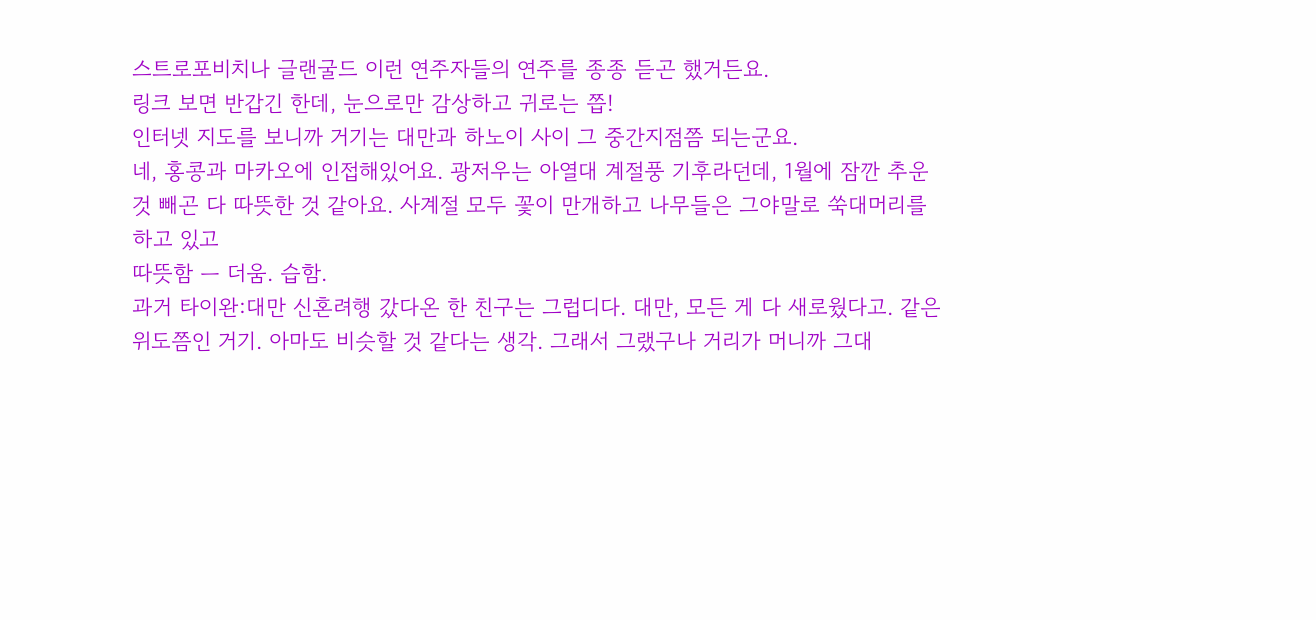스트로포비치나 글랜굴드 이런 연주자들의 연주를 종종 듣곤 했거든요.
링크 보면 반갑긴 한데, 눈으로만 감상하고 귀로는 쯥!
인터넷 지도를 보니까 거기는 대만과 하노이 사이 그 중간지점쯤 되는군요.
네, 홍콩과 마카오에 인접해있어요. 광저우는 아열대 계절풍 기후라던데, 1월에 잠깐 추운 것 빼곤 다 따뜻한 것 같아요. 사계절 모두 꽃이 만개하고 나무들은 그야말로 쑥대머리를 하고 있고
따뜻함 ㅡ 더움. 습함.
과거 타이완:대만 신혼려행 갔다온 한 친구는 그럽디다. 대만, 모든 게 다 새로웠다고. 같은 위도쯤인 거기. 아마도 비슷할 것 같다는 생각. 그래서 그랬구나 거리가 머니까 그대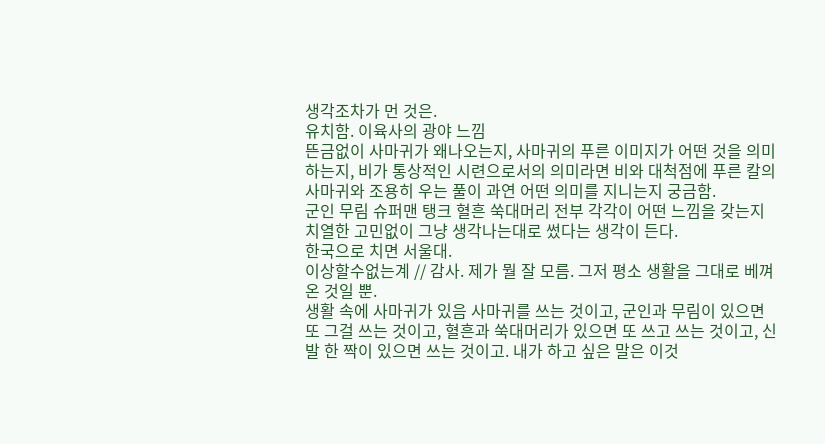생각조차가 먼 것은.
유치함. 이육사의 광야 느낌
뜬금없이 사마귀가 왜나오는지, 사마귀의 푸른 이미지가 어떤 것을 의미하는지, 비가 통상적인 시련으로서의 의미라면 비와 대척점에 푸른 칼의 사마귀와 조용히 우는 풀이 과연 어떤 의미를 지니는지 궁금함.
군인 무림 슈퍼맨 탱크 혈흔 쑥대머리 전부 각각이 어떤 느낌을 갖는지 치열한 고민없이 그냥 생각나는대로 썼다는 생각이 든다.
한국으로 치면 서울대.
이상할수없는계 // 감사. 제가 뭘 잘 모름. 그저 평소 생활을 그대로 베껴 온 것일 뿐.
생활 속에 사마귀가 있음 사마귀를 쓰는 것이고, 군인과 무림이 있으면 또 그걸 쓰는 것이고, 혈흔과 쑥대머리가 있으면 또 쓰고 쓰는 것이고, 신발 한 짝이 있으면 쓰는 것이고. 내가 하고 싶은 말은 이것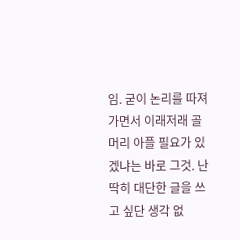임. 굳이 논리를 따져가면서 이래저래 골머리 아플 필요가 있겠냐는 바로 그것. 난 딱히 대단한 글을 쓰고 싶단 생각 없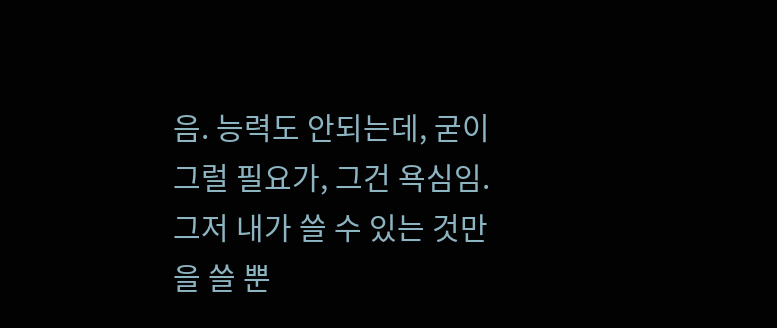음. 능력도 안되는데, 굳이 그럴 필요가, 그건 욕심임. 그저 내가 쓸 수 있는 것만을 쓸 뿐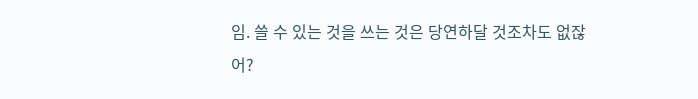임. 쓸 수 있는 것을 쓰는 것은 당연하달 것조차도 없잖어?